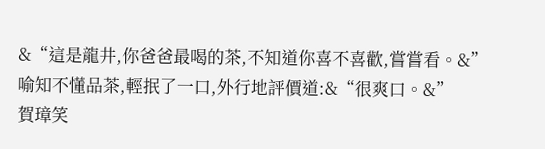&“這是龍井,你爸爸最喝的茶,不知道你喜不喜歡,嘗嘗看。&”
喻知不懂品茶,輕抿了一口,外行地評價道:&“很爽口。&”
賀璋笑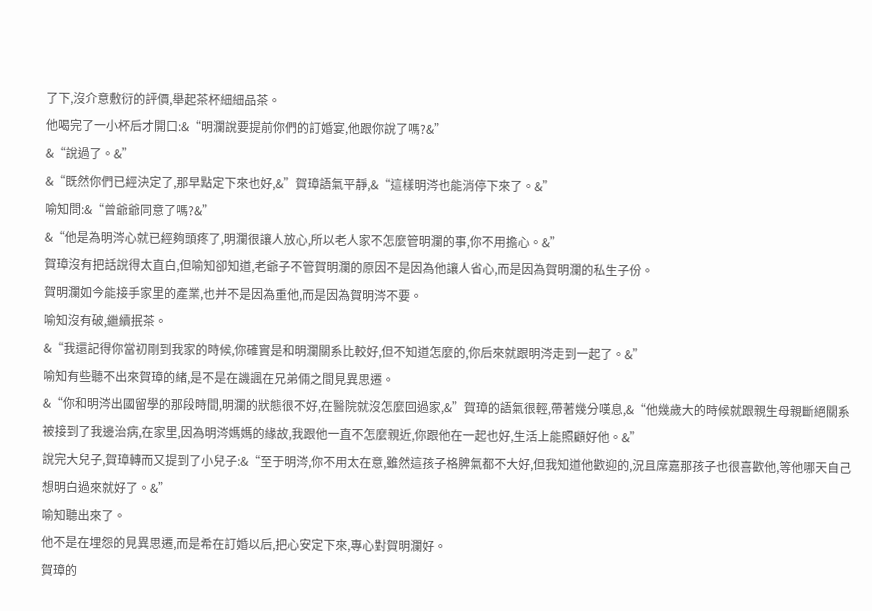了下,沒介意敷衍的評價,舉起茶杯細細品茶。
他喝完了一小杯后才開口:&“明瀾說要提前你們的訂婚宴,他跟你說了嗎?&”
&“說過了。&”
&“既然你們已經決定了,那早點定下來也好,&”賀璋語氣平靜,&“這樣明涔也能消停下來了。&”
喻知問:&“曾爺爺同意了嗎?&”
&“他是為明涔心就已經夠頭疼了,明瀾很讓人放心,所以老人家不怎麼管明瀾的事,你不用擔心。&”
賀璋沒有把話說得太直白,但喻知卻知道,老爺子不管賀明瀾的原因不是因為他讓人省心,而是因為賀明瀾的私生子份。
賀明瀾如今能接手家里的產業,也并不是因為重他,而是因為賀明涔不要。
喻知沒有破,繼續抿茶。
&“我還記得你當初剛到我家的時候,你確實是和明瀾關系比較好,但不知道怎麼的,你后來就跟明涔走到一起了。&”
喻知有些聽不出來賀璋的緒,是不是在譏諷在兄弟倆之間見異思遷。
&“你和明涔出國留學的那段時間,明瀾的狀態很不好,在醫院就沒怎麼回過家,&”賀璋的語氣很輕,帶著幾分嘆息,&“他幾歲大的時候就跟親生母親斷絕關系被接到了我邊治病,在家里,因為明涔媽媽的緣故,我跟他一直不怎麼親近,你跟他在一起也好,生活上能照顧好他。&”
說完大兒子,賀璋轉而又提到了小兒子:&“至于明涔,你不用太在意,雖然這孩子格脾氣都不大好,但我知道他歡迎的,況且席嘉那孩子也很喜歡他,等他哪天自己想明白過來就好了。&”
喻知聽出來了。
他不是在埋怨的見異思遷,而是希在訂婚以后,把心安定下來,專心對賀明瀾好。
賀璋的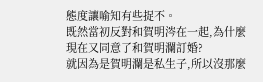態度讓喻知有些捉不。
既然當初反對和賀明涔在一起,為什麼現在又同意了和賀明瀾訂婚?
就因為是賀明瀾是私生子,所以沒那麼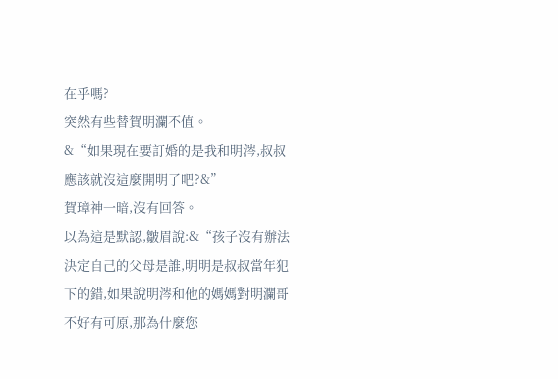在乎嗎?
突然有些替賀明瀾不值。
&“如果現在要訂婚的是我和明涔,叔叔應該就沒這麼開明了吧?&”
賀璋神一暗,沒有回答。
以為這是默認,皺眉說:&“孩子沒有辦法決定自己的父母是誰,明明是叔叔當年犯下的錯,如果說明涔和他的媽媽對明瀾哥不好有可原,那為什麼您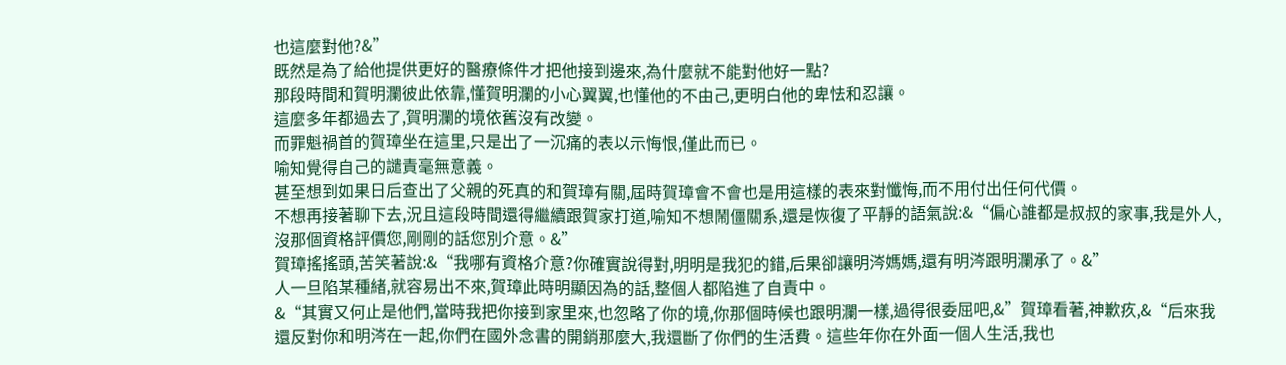也這麼對他?&”
既然是為了給他提供更好的醫療條件才把他接到邊來,為什麼就不能對他好一點?
那段時間和賀明瀾彼此依靠,懂賀明瀾的小心翼翼,也懂他的不由己,更明白他的卑怯和忍讓。
這麼多年都過去了,賀明瀾的境依舊沒有改變。
而罪魁禍首的賀璋坐在這里,只是出了一沉痛的表以示悔恨,僅此而已。
喻知覺得自己的譴責毫無意義。
甚至想到如果日后查出了父親的死真的和賀璋有關,屆時賀璋會不會也是用這樣的表來對懺悔,而不用付出任何代價。
不想再接著聊下去,況且這段時間還得繼續跟賀家打道,喻知不想鬧僵關系,還是恢復了平靜的語氣說:&“偏心誰都是叔叔的家事,我是外人,沒那個資格評價您,剛剛的話您別介意。&”
賀璋搖搖頭,苦笑著說:&“我哪有資格介意?你確實說得對,明明是我犯的錯,后果卻讓明涔媽媽,還有明涔跟明瀾承了。&”
人一旦陷某種緒,就容易出不來,賀璋此時明顯因為的話,整個人都陷進了自責中。
&“其實又何止是他們,當時我把你接到家里來,也忽略了你的境,你那個時候也跟明瀾一樣,過得很委屈吧,&”賀璋看著,神歉疚,&“后來我還反對你和明涔在一起,你們在國外念書的開銷那麼大,我還斷了你們的生活費。這些年你在外面一個人生活,我也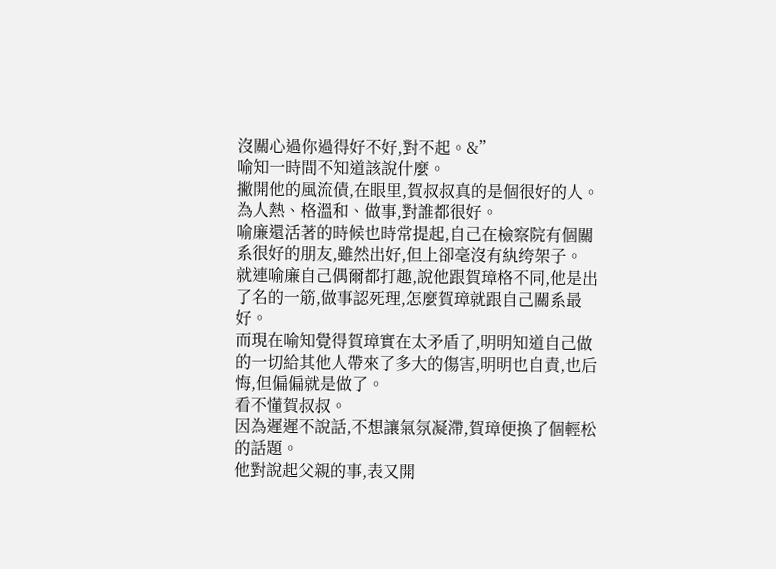沒關心過你過得好不好,對不起。&”
喻知一時間不知道該說什麼。
撇開他的風流債,在眼里,賀叔叔真的是個很好的人。
為人熱、格溫和、做事,對誰都很好。
喻廉還活著的時候也時常提起,自己在檢察院有個關系很好的朋友,雖然出好,但上卻毫沒有紈绔架子。
就連喻廉自己偶爾都打趣,說他跟賀璋格不同,他是出了名的一筋,做事認死理,怎麼賀璋就跟自己關系最好。
而現在喻知覺得賀璋實在太矛盾了,明明知道自己做的一切給其他人帶來了多大的傷害,明明也自責,也后悔,但偏偏就是做了。
看不懂賀叔叔。
因為遲遲不說話,不想讓氣氛凝滯,賀璋便換了個輕松的話題。
他對說起父親的事,表又開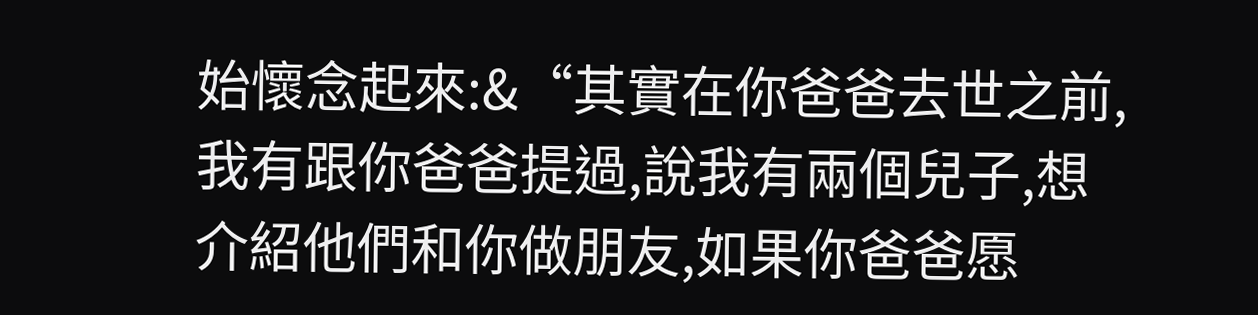始懷念起來:&“其實在你爸爸去世之前,我有跟你爸爸提過,說我有兩個兒子,想介紹他們和你做朋友,如果你爸爸愿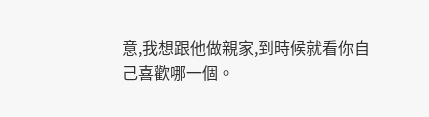意,我想跟他做親家,到時候就看你自己喜歡哪一個。